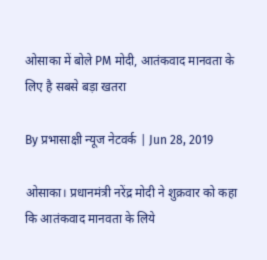ओसाका में बोले PM मोदी, आतंकवाद मानवता के लिए है सबसे बड़ा खतरा

By प्रभासाक्षी न्यूज नेटवर्क | Jun 28, 2019

ओसाका। प्रधानमंत्री नरेंद्र मोदी ने शुक्रवार को कहा कि आतंकवाद मानवता के लिये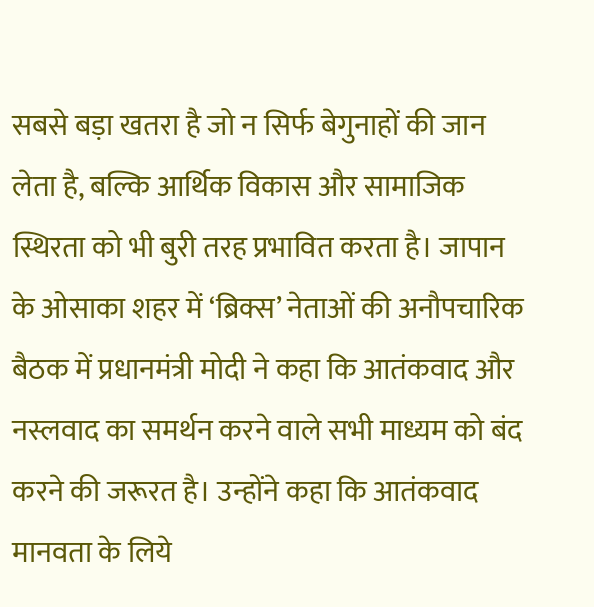सबसे बड़ा खतरा है जो न सिर्फ बेगुनाहों की जान लेता है, बल्कि आर्थिक विकास और सामाजिक स्थिरता को भी बुरी तरह प्रभावित करता है। जापान के ओसाका शहर में ‘ब्रिक्स’ नेताओं की अनौपचारिक बैठक में प्रधानमंत्री मोदी ने कहा कि आतंकवाद और नस्लवाद का समर्थन करने वाले सभी माध्यम को बंद करने की जरूरत है। उन्होंने कहा कि आतंकवाद मानवता के लिये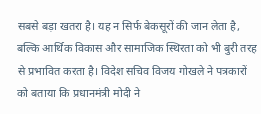सबसे बड़ा खतरा है। यह न सिर्फ बेकसूरों की जान लेता है, बल्कि आर्थिक विकास और सामाजिक स्थिरता को भी बुरी तरह से प्रभावित करता है। विदेश सचिव विजय गोखले ने पत्रकारों को बताया कि प्रधानमंत्री मोदी ने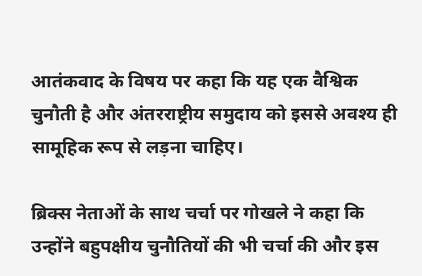आतंकवाद के विषय पर कहा कि यह एक वैश्विक चुनौती है और अंतरराष्ट्रीय समुदाय को इससे अवश्य ही सामूहिक रूप से लड़ना चाहिए।

ब्रिक्स नेताओं के साथ चर्चा पर गोखले ने कहा कि उन्होंने बहुपक्षीय चुनौतियों की भी चर्चा की और इस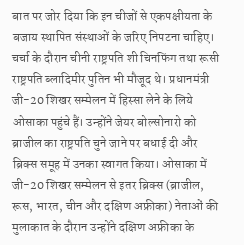बात पर जोर दिया कि इन चीजों से एकपक्षीयता के बजाय स्थापित संस्थाओं के जरिए निपटना चाहिए। चर्चा के दौरान चीनी राष्ट्रपति शी चिनफिंग तथा रूसी राष्ट्रपति ब्लादिमीर पुतिन भी मौजूद थे। प्रधानमंत्री जी-20 शिखर सम्मेलन में हिस्सा लेने के लिये ओसाका पहुंचे हैं। उन्होंने जेयर बोल्सोनारो को ब्राजील का राष्ट्रपति चुने जाने पर बधाई दी और ब्रिक्स समूह में उनका स्वागत किया। ओसाका में जी-20 शिखर सम्मेलन से इतर ब्रिक्स (ब्राजील, रूस, भारत, चीन और दक्षिण अफ्रीका) नेताओं की मुलाकात के दौरान उन्होंने दक्षिण अफ्रीका के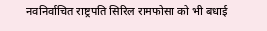नवनिर्वाचित राष्ट्रपति सिरिल रामफोसा को भी बधाई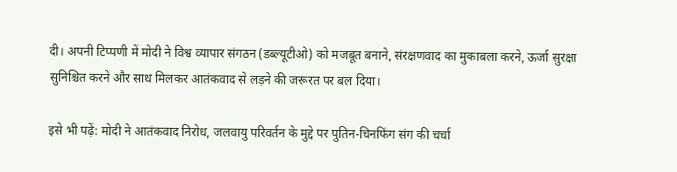दी। अपनी टिप्पणी में मोदी ने विश्व व्यापार संगठन (डब्ल्यूटीओ) को मजबूत बनाने, संरक्षणवाद का मुकाबला करने, ऊर्जा सुरक्षा सुनिश्चित करने और साथ मिलकर आतंकवाद से लड़ने की जरूरत पर बल दिया।

इसे भी पढ़ें: मोदी ने आतंकवाद निरोध, जलवायु परिवर्तन के मुद्दे पर पुतिन-चिनफिंग संग की चर्चा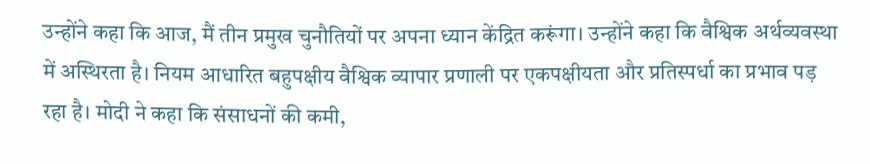उन्होंने कहा कि आज, मैं तीन प्रमुख चुनौतियों पर अपना ध्यान केंद्रित करूंगा। उन्होंने कहा कि वैश्विक अर्थव्यवस्था में अस्थिरता है। नियम आधारित बहुपक्षीय वैश्विक व्यापार प्रणाली पर एकपक्षीयता और प्रतिस्पर्धा का प्रभाव पड़ रहा है। मोदी ने कहा कि संसाधनों की कमी,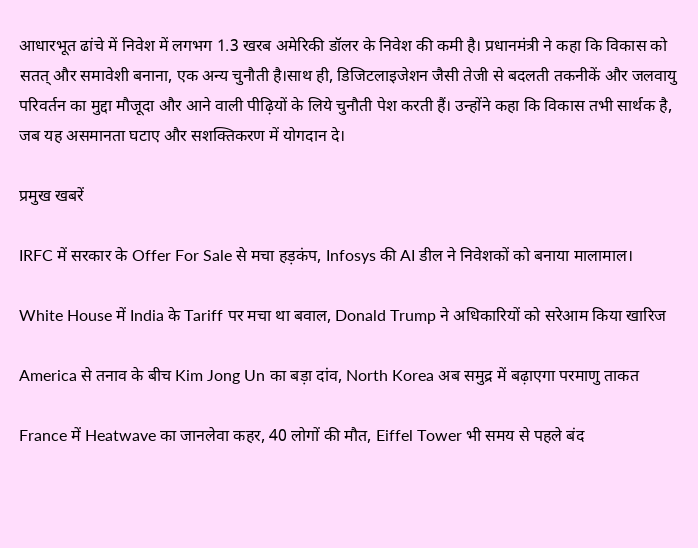आधारभूत ढांचे में निवेश में लगभग 1.3 खरब अमेरिकी डॉलर के निवेश की कमी है। प्रधानमंत्री ने कहा कि विकास को सतत् और समावेशी बनाना, एक अन्य चुनौती है।साथ ही, डिजिटलाइजेशन जैसी तेजी से बदलती तकनीकें और जलवायु परिवर्तन का मुद्दा मौजूदा और आने वाली पीढ़ियों के लिये चुनौती पेश करती हैं। उन्होंने कहा कि विकास तभी सार्थक है, जब यह असमानता घटाए और सशक्तिकरण में योगदान दे।

प्रमुख खबरें

IRFC में सरकार के Offer For Sale से मचा हड़कंप, Infosys की AI डील ने निवेशकों को बनाया मालामाल।

White House में India के Tariff पर मचा था बवाल, Donald Trump ने अधिकारियों को सरेआम किया खारिज

America से तनाव के बीच Kim Jong Un का बड़ा दांव, North Korea अब समुद्र में बढ़ाएगा परमाणु ताकत

France में Heatwave का जानलेवा कहर, 40 लोगों की मौत, Eiffel Tower भी समय से पहले बंद